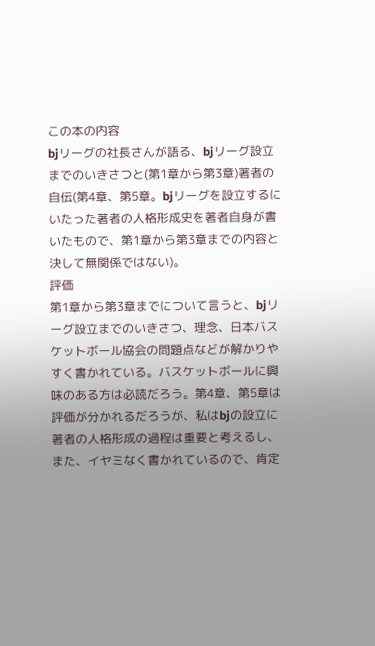この本の内容
bjリーグの社長さんが語る、bjリーグ設立までのいきさつと(第1章から第3章)著者の自伝(第4章、第5章。bjリーグを設立するにいたった著者の人格形成史を著者自身が書いたもので、第1章から第3章までの内容と決して無関係ではない)。
評価
第1章から第3章までについて言うと、bjリーグ設立までのいきさつ、理念、日本バスケットボール協会の問題点などが解かりやすく書かれている。バスケットボールに興味のある方は必読だろう。第4章、第5章は評価が分かれるだろうが、私はbjの設立に著者の人格形成の過程は重要と考えるし、また、イヤミなく書かれているので、肯定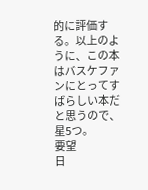的に評価する。以上のように、この本はバスケファンにとってすばらしい本だと思うので、星5つ。
要望
日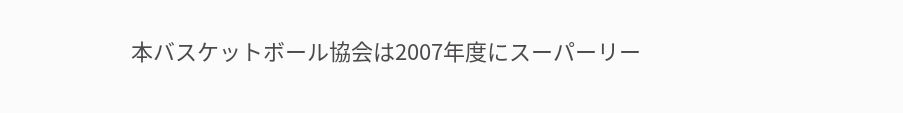本バスケットボール協会は2007年度にスーパーリー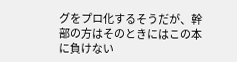グをプロ化するそうだが、幹部の方はそのときにはこの本に負けない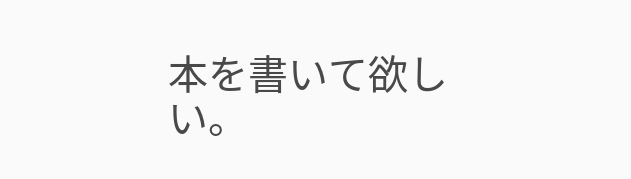本を書いて欲しい。